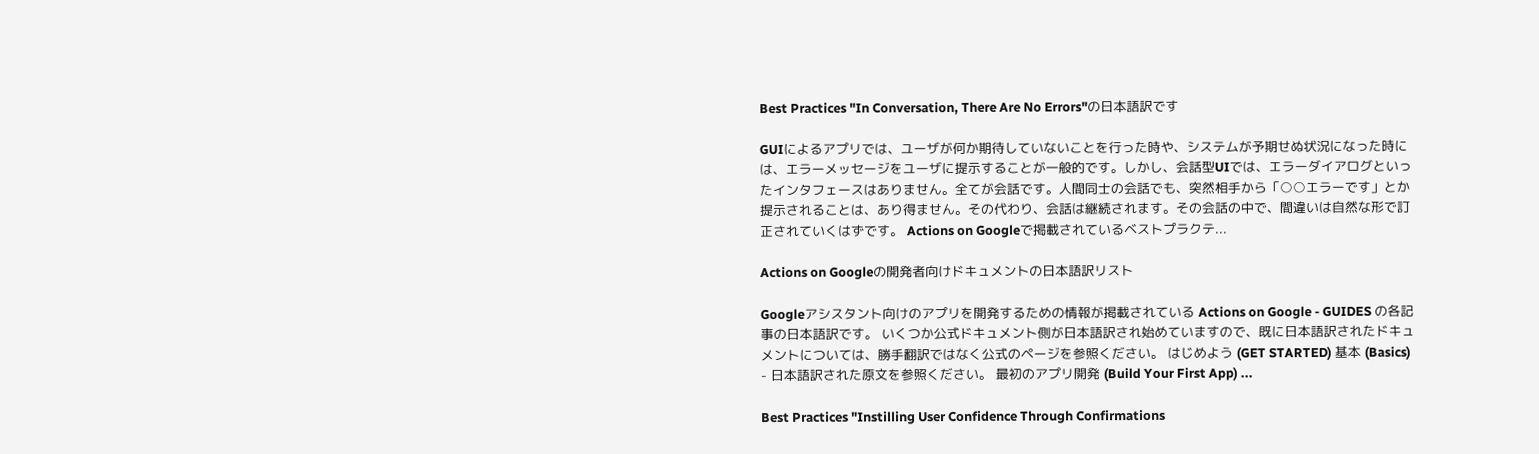Best Practices "In Conversation, There Are No Errors"の日本語訳です

GUIによるアプリでは、ユーザが何か期待していないことを行った時や、システムが予期せぬ状況になった時には、エラーメッセージをユーザに提示することが一般的です。しかし、会話型UIでは、エラーダイアログといったインタフェースはありません。全てが会話です。人間同士の会話でも、突然相手から「○○エラーです」とか提示されることは、あり得ません。その代わり、会話は継続されます。その会話の中で、間違いは自然な形で訂正されていくはずです。 Actions on Googleで掲載されているベストプラクテ...

Actions on Googleの開発者向けドキュメントの日本語訳リスト

Googleアシスタント向けのアプリを開発するための情報が掲載されている Actions on Google - GUIDES の各記事の日本語訳です。 いくつか公式ドキュメント側が日本語訳され始めていますので、既に日本語訳されたドキュメントについては、勝手翻訳ではなく公式のページを参照ください。 はじめよう (GET STARTED) 基本 (Basics) - 日本語訳された原文を参照ください。 最初のアプリ開発 (Build Your First App) ...

Best Practices "Instilling User Confidence Through Confirmations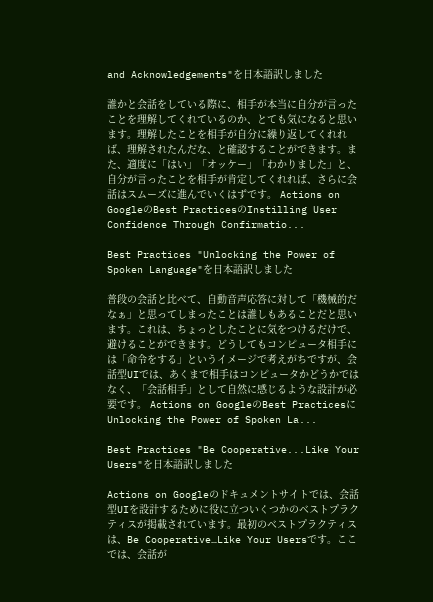and Acknowledgements"を日本語訳しました

誰かと会話をしている際に、相手が本当に自分が言ったことを理解してくれているのか、とても気になると思います。理解したことを相手が自分に繰り返してくれれば、理解されたんだな、と確認することができます。また、適度に「はい」「オッケー」「わかりました」と、自分が言ったことを相手が肯定してくれれば、さらに会話はスムーズに進んでいくはずです。 Actions on GoogleのBest PracticesのInstilling User Confidence Through Confirmatio...

Best Practices "Unlocking the Power of Spoken Language"を日本語訳しました

普段の会話と比べて、自動音声応答に対して「機械的だなぁ」と思ってしまったことは誰しもあることだと思います。これは、ちょっとしたことに気をつけるだけで、避けることができます。どうしてもコンピュータ相手には「命令をする」というイメージで考えがちですが、会話型UIでは、あくまで相手はコンピュータかどうかではなく、「会話相手」として自然に感じるような設計が必要です。 Actions on GoogleのBest PracticesにUnlocking the Power of Spoken La...

Best Practices "Be Cooperative...Like Your Users"を日本語訳しました

Actions on Googleのドキュメントサイトでは、会話型UIを設計するために役に立ついくつかのベストプラクティスが掲載されています。最初のベストプラクティスは、Be Cooperative…Like Your Usersです。ここでは、会話が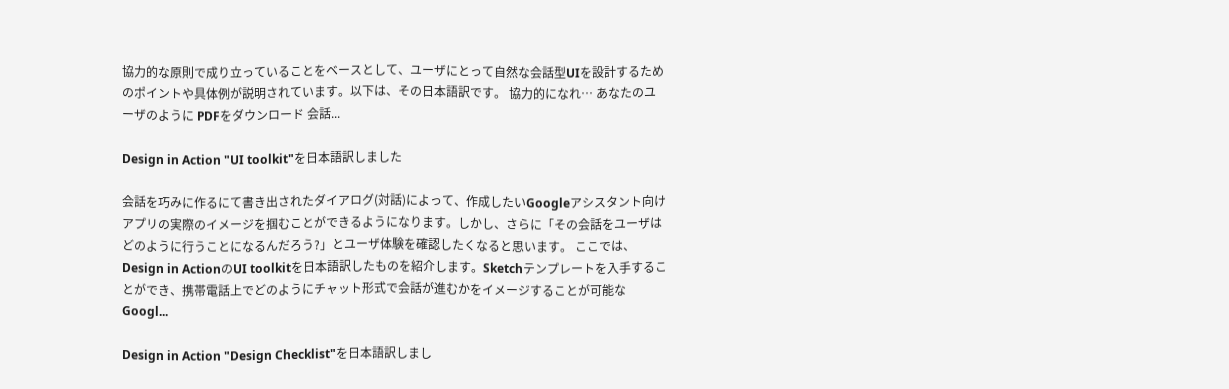協力的な原則で成り立っていることをベースとして、ユーザにとって自然な会話型UIを設計するためのポイントや具体例が説明されています。以下は、その日本語訳です。 協力的になれ… あなたのユーザのように PDFをダウンロード 会話...

Design in Action "UI toolkit"を日本語訳しました

会話を巧みに作るにて書き出されたダイアログ(対話)によって、作成したいGoogleアシスタント向けアプリの実際のイメージを掴むことができるようになります。しかし、さらに「その会話をユーザはどのように行うことになるんだろう?」とユーザ体験を確認したくなると思います。 ここでは、Design in ActionのUI toolkitを日本語訳したものを紹介します。Sketchテンプレートを入手することができ、携帯電話上でどのようにチャット形式で会話が進むかをイメージすることが可能なGoogl...

Design in Action "Design Checklist"を日本語訳しまし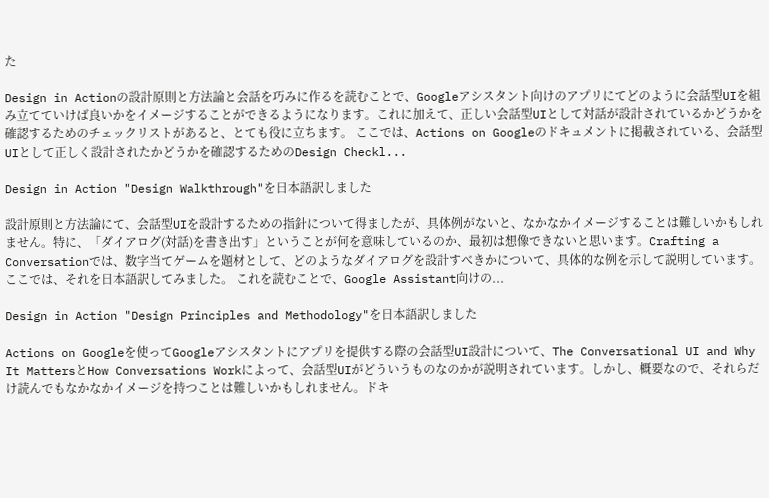た

Design in Actionの設計原則と方法論と会話を巧みに作るを読むことで、Googleアシスタント向けのアプリにてどのように会話型UIを組み立てていけば良いかをイメージすることができるようになります。これに加えて、正しい会話型UIとして対話が設計されているかどうかを確認するためのチェックリストがあると、とても役に立ちます。 ここでは、Actions on Googleのドキュメントに掲載されている、会話型UIとして正しく設計されたかどうかを確認するためのDesign Checkl...

Design in Action "Design Walkthrough"を日本語訳しました

設計原則と方法論にて、会話型UIを設計するための指針について得ましたが、具体例がないと、なかなかイメージすることは難しいかもしれません。特に、「ダイアログ(対話)を書き出す」ということが何を意味しているのか、最初は想像できないと思います。Crafting a Conversationでは、数字当てゲームを題材として、どのようなダイアログを設計すべきかについて、具体的な例を示して説明しています。ここでは、それを日本語訳してみました。 これを読むことで、Google Assistant向けの...

Design in Action "Design Principles and Methodology"を日本語訳しました

Actions on Googleを使ってGoogleアシスタントにアプリを提供する際の会話型UI設計について、The Conversational UI and Why It MattersとHow Conversations Workによって、会話型UIがどういうものなのかが説明されています。しかし、概要なので、それらだけ読んでもなかなかイメージを持つことは難しいかもしれません。ドキ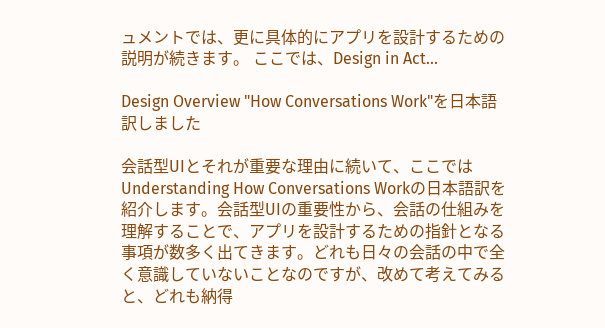ュメントでは、更に具体的にアプリを設計するための説明が続きます。 ここでは、Design in Act...

Design Overview "How Conversations Work"を日本語訳しました

会話型UIとそれが重要な理由に続いて、ここではUnderstanding How Conversations Workの日本語訳を紹介します。会話型UIの重要性から、会話の仕組みを理解することで、アプリを設計するための指針となる事項が数多く出てきます。どれも日々の会話の中で全く意識していないことなのですが、改めて考えてみると、どれも納得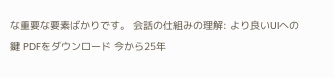な重要な要素ばかりです。 会話の仕組みの理解: より良いUIへの鍵 PDFをダウンロード 今から25年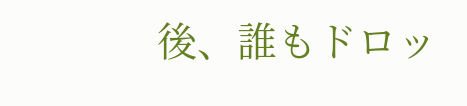後、誰もドロッ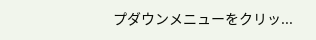プダウンメニューをクリッ...